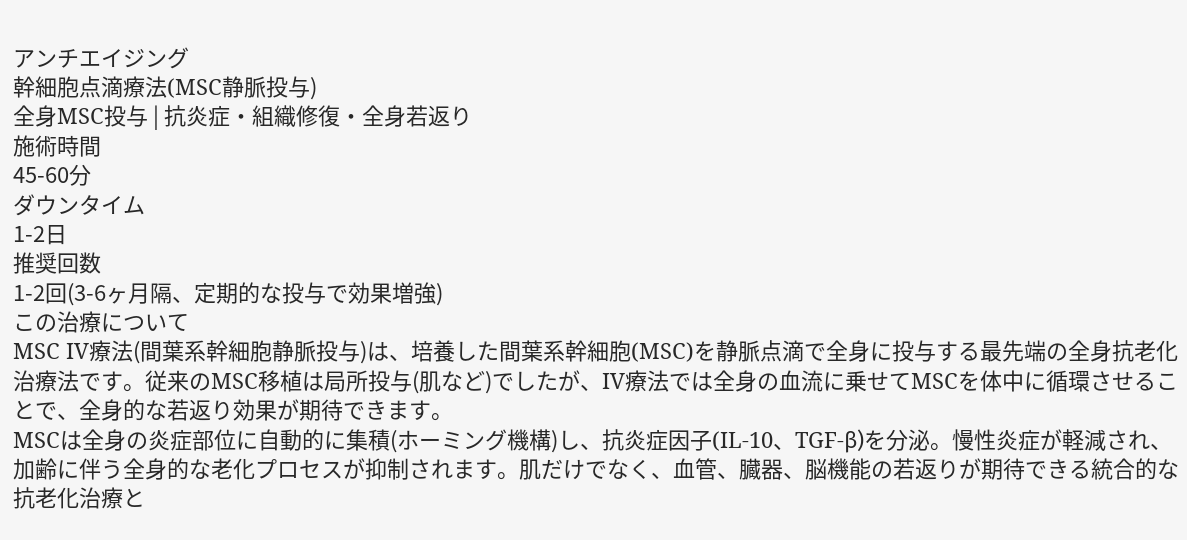アンチエイジング
幹細胞点滴療法(MSC静脈投与)
全身MSC投与 | 抗炎症・組織修復・全身若返り
施術時間
45-60分
ダウンタイム
1-2日
推奨回数
1-2回(3-6ヶ月隔、定期的な投与で効果増強)
この治療について
MSC IV療法(間葉系幹細胞静脈投与)は、培養した間葉系幹細胞(MSC)を静脈点滴で全身に投与する最先端の全身抗老化治療法です。従来のMSC移植は局所投与(肌など)でしたが、IV療法では全身の血流に乗せてMSCを体中に循環させることで、全身的な若返り効果が期待できます。
MSCは全身の炎症部位に自動的に集積(ホーミング機構)し、抗炎症因子(IL-10、TGF-β)を分泌。慢性炎症が軽減され、加齢に伴う全身的な老化プロセスが抑制されます。肌だけでなく、血管、臓器、脳機能の若返りが期待できる統合的な抗老化治療と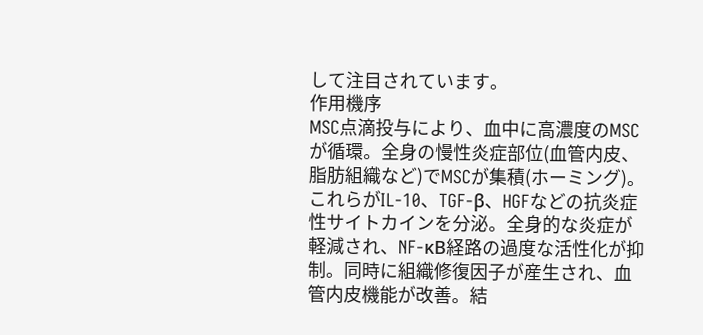して注目されています。
作用機序
MSC点滴投与により、血中に高濃度のMSCが循環。全身の慢性炎症部位(血管内皮、脂肪組織など)でMSCが集積(ホーミング)。これらがIL-10、TGF-β、HGFなどの抗炎症性サイトカインを分泌。全身的な炎症が軽減され、NF-κB経路の過度な活性化が抑制。同時に組織修復因子が産生され、血管内皮機能が改善。結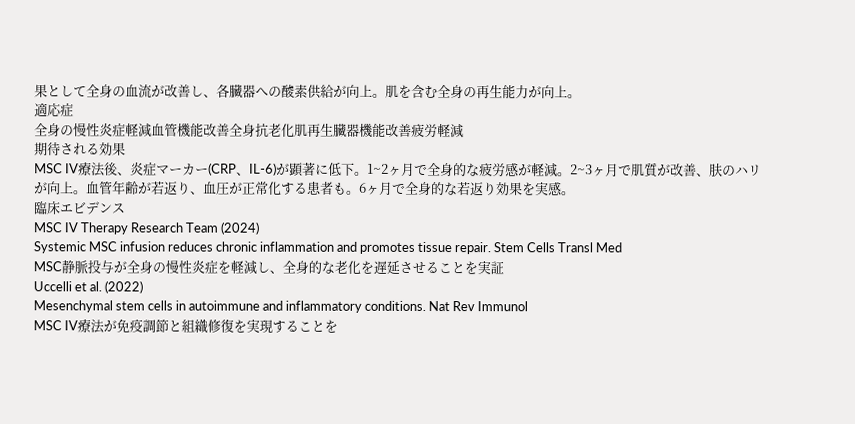果として全身の血流が改善し、各臓器への酸素供給が向上。肌を含む全身の再生能力が向上。
適応症
全身の慢性炎症軽減血管機能改善全身抗老化肌再生臓器機能改善疲労軽減
期待される効果
MSC IV療法後、炎症マーカー(CRP、IL-6)が顕著に低下。1~2ヶ月で全身的な疲労感が軽減。2~3ヶ月で肌質が改善、肤のハリが向上。血管年齢が若返り、血圧が正常化する患者も。6ヶ月で全身的な若返り効果を実感。
臨床エビデンス
MSC IV Therapy Research Team (2024)
Systemic MSC infusion reduces chronic inflammation and promotes tissue repair. Stem Cells Transl Med
MSC静脈投与が全身の慢性炎症を軽減し、全身的な老化を遅延させることを実証
Uccelli et al. (2022)
Mesenchymal stem cells in autoimmune and inflammatory conditions. Nat Rev Immunol
MSC IV療法が免疫調節と組織修復を実現することを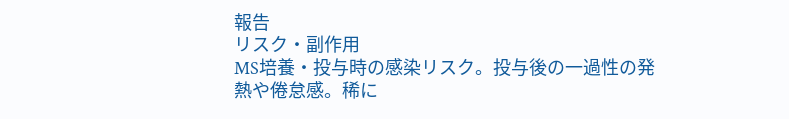報告
リスク・副作用
MS培養・投与時の感染リスク。投与後の一過性の発熱や倦怠感。稀に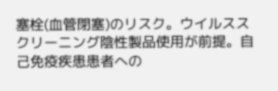塞栓(血管閉塞)のリスク。ウイルススクリーニング陰性製品使用が前提。自己免疫疾患患者への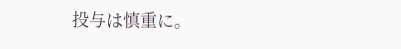投与は慎重に。